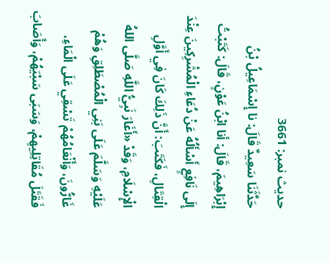حدیث نمبر: 3661
حَدَّثَنَا سَعِيدٌ قَالَ: نا إِسْمَاعِيلُ بْنُ إِبْرَاهِيمَ، قَالَ: أنا ابْنُ عَوْنٍ، قَالَ: كَتَبْتُ إِلَى نَافِعٍ أَسْأَلُهُ عَنْ دُعَاءِ الْمُشْرِكِينَ عِنْدَ الْقِتَالِ، فَكَتَبَ: أَنَّ ذَلِكَ كَانَ فِي أَوَّلِ الْإِسْلَامِ، وَقَدْ «أَغَارَ نَبِيُّ اللَّهِ صَلَّى اللهُ عَلَيْهِ وَسَلَّمَ عَلَى بَنِي الْمُصْطَلِقِ وَهُمْ غَارُّونَ، وَأَنْعَامُهُمْ تَسْقِي عَلَى الْمَاءِ، فَقَتَلَ مُقَاتِلِيهِمْ، وَسَبَى سَبْيَهُمْ، وَأَصَابَ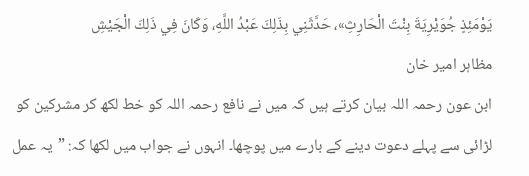يَوْمَئِذٍ جُوَيْرِيَةَ بِنْتَ الْحَارِثِ»، حَدَّثَنِي بِذَلِكَ عَبْدُ اللَّهِ، وَكَانَ فِي ذَلِكَ الْجَيْشِ
مظاہر امیر خان
ابن عون رحمہ اللہ بیان کرتے ہیں کہ میں نے نافع رحمہ اللہ کو خط لکھ کر مشرکین کو لڑائی سے پہلے دعوت دینے کے بارے میں پوچھا۔ انہوں نے جواب میں لکھا کہ: ”یہ عمل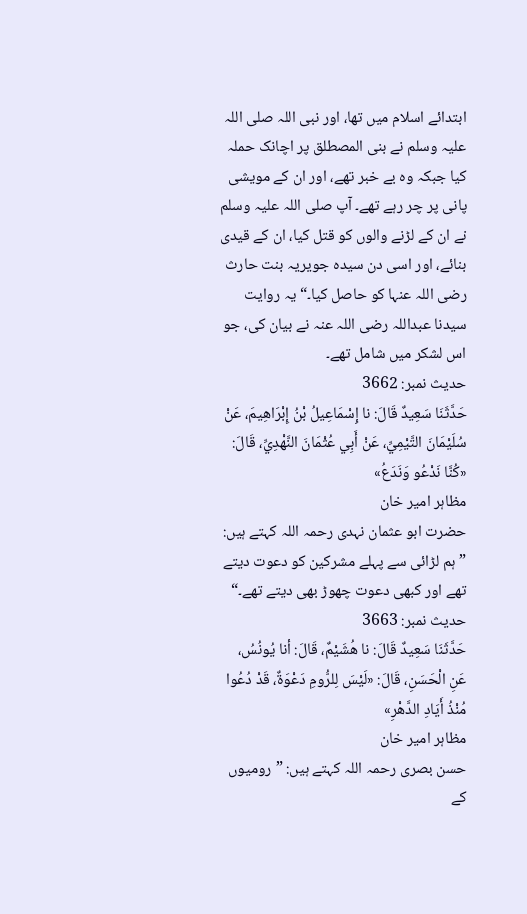ابتدائے اسلام میں تھا، اور نبی اللہ صلی اللہ علیہ وسلم نے بنی المصطلق پر اچانک حملہ کیا جبکہ وہ بے خبر تھے، اور ان کے مویشی پانی پر چر رہے تھے۔ آپ صلی اللہ علیہ وسلم نے ان کے لڑنے والوں کو قتل کیا، ان کے قیدی بنائے، اور اسی دن سیدہ جویریہ بنت حارث رضی اللہ عنہا کو حاصل کیا۔“ یہ روایت سیدنا عبداللہ رضی اللہ عنہ نے بیان کی، جو اس لشکر میں شامل تھے۔
حدیث نمبر: 3662
حَدَّثَنَا سَعِيدٌ قَالَ: نا إِسْمَاعِيلُ بْنُ إِبْرَاهِيمَ، عَنْ سُلَيْمَانَ التَّيْمِيِّ، عَنْ أَبِي عُثْمَانَ النَّهْدِيِّ، قَالَ: «كُنَّا نَدْعُو وَنَدَعُ»
مظاہر امیر خان
حضرت ابو عثمان نہدی رحمہ اللہ کہتے ہیں: ”ہم لڑائی سے پہلے مشرکین کو دعوت دیتے تھے اور کبھی دعوت چھوڑ بھی دیتے تھے۔“
حدیث نمبر: 3663
حَدَّثَنَا سَعِيدٌ قَالَ: نا هُشَيْمٌ، قَالَ: أنا يُونُسُ، عَنِ الْحَسَنِ، قَالَ: «لَيْسَ لِلرُّومِ دَعْوَةٌ، قَدْ دُعُوا مُنْذُ أَيَادِ الدَّهْرِ»
مظاہر امیر خان
حسن بصری رحمہ اللہ کہتے ہیں: ”رومیوں کے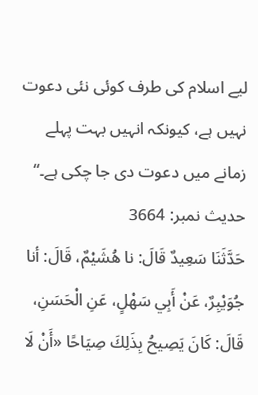لیے اسلام کی طرف کوئی نئی دعوت نہیں ہے، کیونکہ انہیں بہت پہلے زمانے میں دعوت دی جا چکی ہے۔“
حدیث نمبر: 3664
حَدَّثَنَا سَعِيدٌ قَالَ: نا هُشَيْمٌ، قَالَ: أنا جُوَيْبِرٌ، عَنْ أَبِي سَهْلٍ، عَنِ الْحَسَنِ، قَالَ: كَانَ يَصِيحُ بِذَلِكَ صِيَاحًا «أَنْ لَا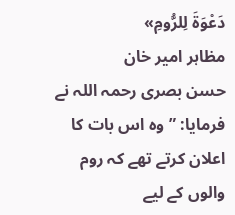دَعْوَةَ لِلرُّومِ»
مظاہر امیر خان
حسن بصری رحمہ اللہ نے فرمایا: ”وہ اس بات کا اعلان کرتے تھے کہ روم والوں کے لیے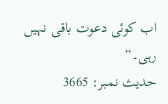اب کوئی دعوت باقی نہیں رہی۔“
حدیث نمبر: 3665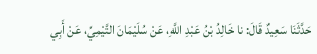حَدَّثَنَا سَعِيدٌ قَالَ: نا خَالِدُ بْنُ عَبْدِ اللَّهِ، عَنْ سُلَيْمَانَ التَّيْمِيِّ، عَنْ أَبِي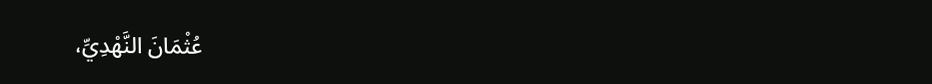عُثْمَانَ النَّهْدِيِّ،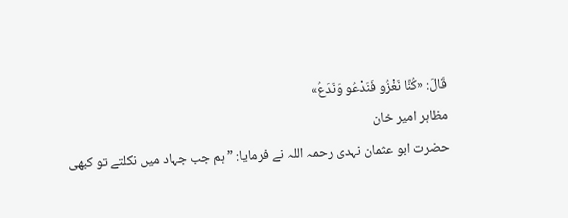قَالَ: «كُنَّا نَغْزُو فَنَدْعُو وَنَدَعُ»
مظاہر امیر خان
حضرت ابو عثمان نہدی رحمہ اللہ نے فرمایا: ”ہم جب جہاد میں نکلتے تو کبھی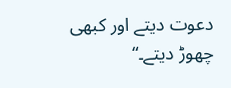دعوت دیتے اور کبھی چھوڑ دیتے۔“